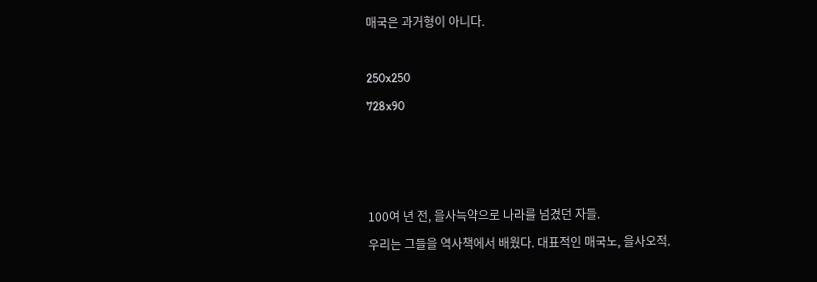매국은 과거형이 아니다.

250x250
728x90



100여 년 전, 을사늑약으로 나라를 넘겼던 자들.
우리는 그들을 역사책에서 배웠다. 대표적인 매국노, 을사오적.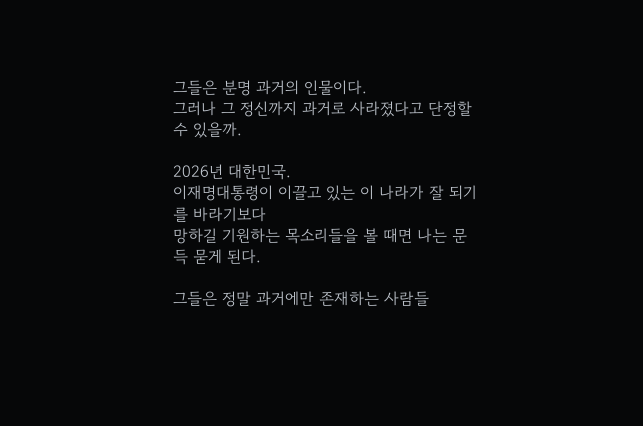그들은 분명 과거의 인물이다.
그러나 그 정신까지 과거로 사라졌다고 단정할 수 있을까.

2026년 대한민국.
이재명대통령이 이끌고 있는 이 나라가 잘 되기를 바라기보다
망하길 기원하는 목소리들을 볼 때면 나는 문득 묻게 된다.

그들은 정말 과거에만 존재하는 사람들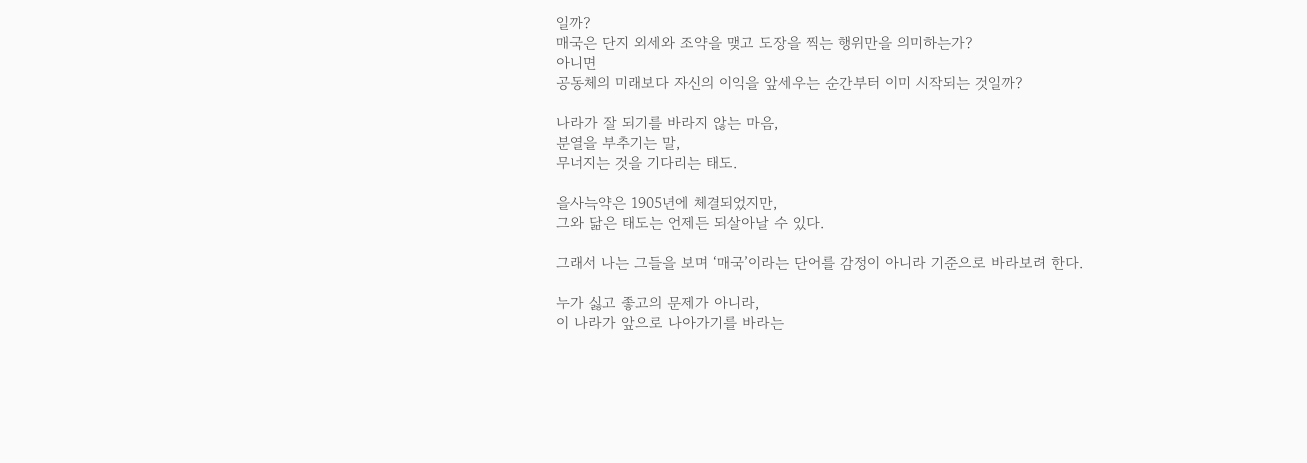일까?
매국은 단지 외세와 조약을 맺고 도장을 찍는 행위만을 의미하는가?
아니면
공동체의 미래보다 자신의 이익을 앞세우는 순간부터 이미 시작되는 것일까?

나라가 잘 되기를 바라지 않는 마음,
분열을 부추기는 말,
무너지는 것을 기다리는 태도.

을사늑약은 1905년에 체결되었지만,
그와 닮은 태도는 언제든 되살아날 수 있다.

그래서 나는 그들을 보며 ‘매국’이라는 단어를 감정이 아니라 기준으로 바라보려 한다.

누가 싫고 좋고의 문제가 아니라,
이 나라가 앞으로 나아가기를 바라는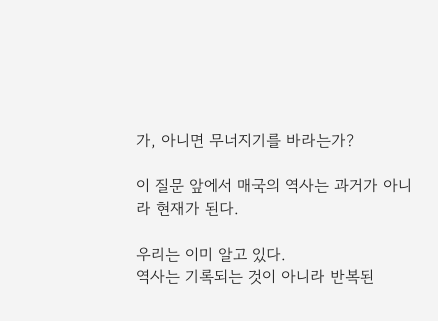가, 아니면 무너지기를 바라는가?

이 질문 앞에서 매국의 역사는 과거가 아니라 현재가 된다.

우리는 이미 알고 있다.
역사는 기록되는 것이 아니라 반복된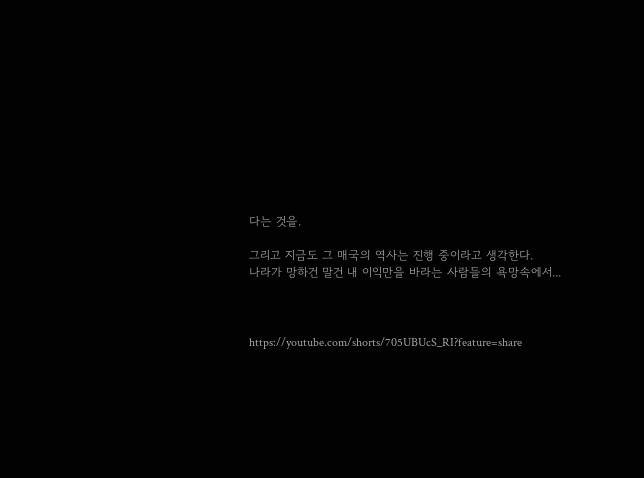다는 것을.

그리고 지금도 그 매국의 역사는 진행 중이라고 생각한다.
나라가 망하건 말건 내 이익만을 바라는 사람들의 욕망속에서...



https://youtube.com/shorts/705UBUcS_RI?feature=share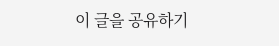이 글을 공유하기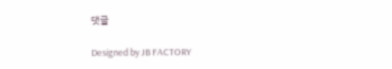댓글

Designed by JB FACTORY